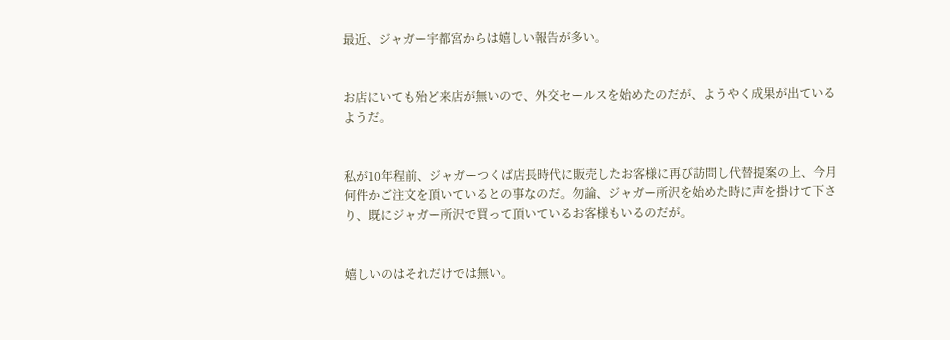最近、ジャガー宇都宮からは嬉しい報告が多い。


お店にいても殆ど来店が無いので、外交セールスを始めたのだが、ようやく成果が出ているようだ。


私が10年程前、ジャガーつくば店長時代に販売したお客様に再び訪問し代替提案の上、今月何件かご注文を頂いているとの事なのだ。勿論、ジャガー所沢を始めた時に声を掛けて下さり、既にジャガー所沢で買って頂いているお客様もいるのだが。


嬉しいのはそれだけでは無い。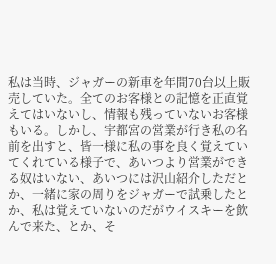私は当時、ジャガーの新車を年間70台以上販売していた。全てのお客様との記憶を正直覚えてはいないし、情報も残っていないお客様もいる。しかし、宇都宮の営業が行き私の名前を出すと、皆一様に私の事を良く覚えていてくれている様子で、あいつより営業ができる奴はいない、あいつには沢山紹介しただとか、一緒に家の周りをジャガーで試乗したとか、私は覚えていないのだがウイスキーを飲んで来た、とか、そ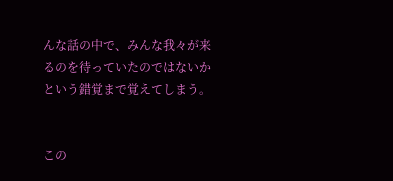んな話の中で、みんな我々が来るのを待っていたのではないかという錯覚まで覚えてしまう。


この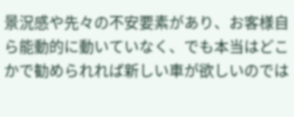景況感や先々の不安要素があり、お客様自ら能動的に動いていなく、でも本当はどこかで勧められれば新しい車が欲しいのでは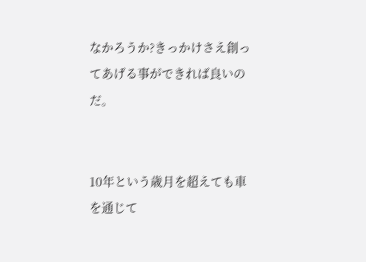なかろうか?きっかけさえ創ってあげる事ができれば良いのだ。


10年という歳月を超えても車を通じて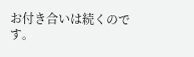お付き合いは続くのです。